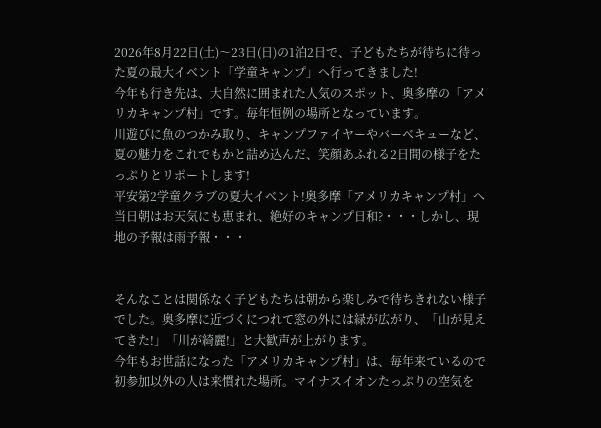2026年8月22日(土)〜23日(日)の1泊2日で、子どもたちが待ちに待った夏の最大イベント「学童キャンプ」へ行ってきました!
今年も行き先は、大自然に囲まれた人気のスポット、奥多摩の「アメリカキャンプ村」です。毎年恒例の場所となっています。
川遊びに魚のつかみ取り、キャンプファイヤーやバーベキューなど、夏の魅力をこれでもかと詰め込んだ、笑顔あふれる2日間の様子をたっぷりとリポートします!
平安第2学童クラブの夏大イベント!奥多摩「アメリカキャンプ村」へ
当日朝はお天気にも恵まれ、絶好のキャンプ日和?・・・しかし、現地の予報は雨予報・・・


そんなことは関係なく子どもたちは朝から楽しみで待ちきれない様子でした。奥多摩に近づくにつれて窓の外には緑が広がり、「山が見えてきた!」「川が綺麗!」と大歓声が上がります。
今年もお世話になった「アメリカキャンプ村」は、毎年来ているので初参加以外の人は来慣れた場所。マイナスイオンたっぷりの空気を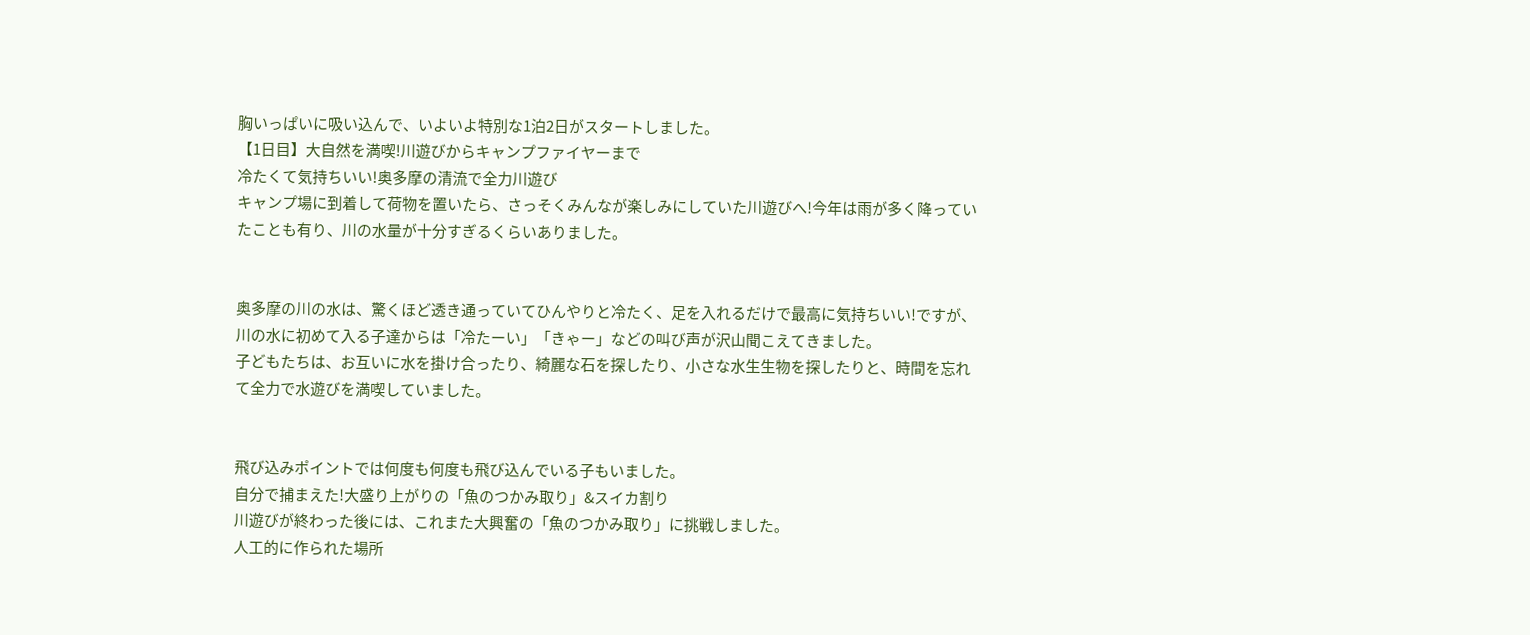胸いっぱいに吸い込んで、いよいよ特別な1泊2日がスタートしました。
【1日目】大自然を満喫!川遊びからキャンプファイヤーまで
冷たくて気持ちいい!奥多摩の清流で全力川遊び
キャンプ場に到着して荷物を置いたら、さっそくみんなが楽しみにしていた川遊びへ!今年は雨が多く降っていたことも有り、川の水量が十分すぎるくらいありました。


奥多摩の川の水は、驚くほど透き通っていてひんやりと冷たく、足を入れるだけで最高に気持ちいい!ですが、川の水に初めて入る子達からは「冷たーい」「きゃー」などの叫び声が沢山聞こえてきました。
子どもたちは、お互いに水を掛け合ったり、綺麗な石を探したり、小さな水生生物を探したりと、時間を忘れて全力で水遊びを満喫していました。


飛び込みポイントでは何度も何度も飛び込んでいる子もいました。
自分で捕まえた!大盛り上がりの「魚のつかみ取り」&スイカ割り
川遊びが終わった後には、これまた大興奮の「魚のつかみ取り」に挑戦しました。
人工的に作られた場所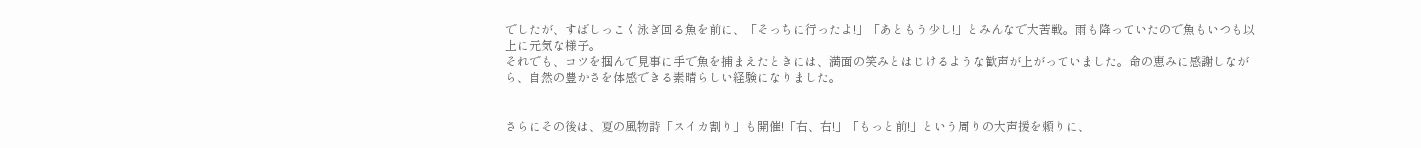でしたが、すばしっこく泳ぎ回る魚を前に、「そっちに行ったよ!」「あともう少し!」とみんなで大苦戦。雨も降っていたので魚もいつも以上に元気な様子。
それでも、コツを掴んで見事に手で魚を捕まえたときには、満面の笑みとはじけるような歓声が上がっていました。命の恵みに感謝しながら、自然の豊かさを体感できる素晴らしい経験になりました。


さらにその後は、夏の風物詩「スイカ割り」も開催!「右、右!」「もっと前!」という周りの大声援を頼りに、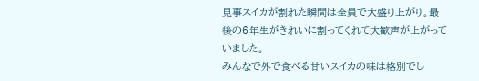見事スイカが割れた瞬間は全員で大盛り上がり。最後の6年生がきれいに割ってくれて大歓声が上がっていました。
みんなで外で食べる甘いスイカの味は格別でし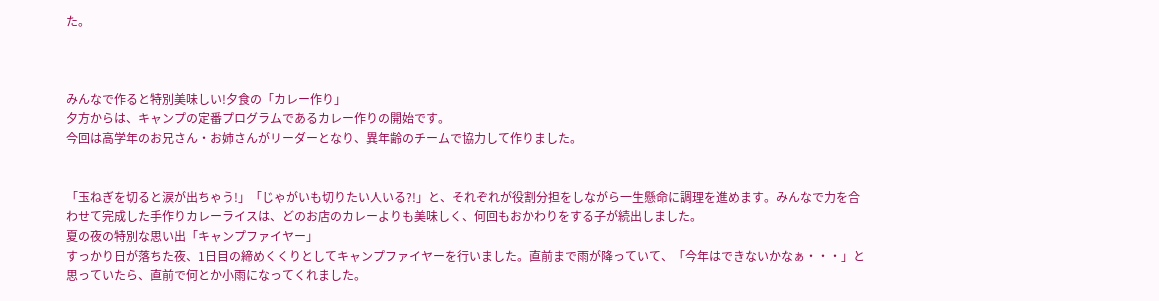た。



みんなで作ると特別美味しい!夕食の「カレー作り」
夕方からは、キャンプの定番プログラムであるカレー作りの開始です。
今回は高学年のお兄さん・お姉さんがリーダーとなり、異年齢のチームで協力して作りました。


「玉ねぎを切ると涙が出ちゃう!」「じゃがいも切りたい人いる?!」と、それぞれが役割分担をしながら一生懸命に調理を進めます。みんなで力を合わせて完成した手作りカレーライスは、どのお店のカレーよりも美味しく、何回もおかわりをする子が続出しました。
夏の夜の特別な思い出「キャンプファイヤー」
すっかり日が落ちた夜、1日目の締めくくりとしてキャンプファイヤーを行いました。直前まで雨が降っていて、「今年はできないかなぁ・・・」と思っていたら、直前で何とか小雨になってくれました。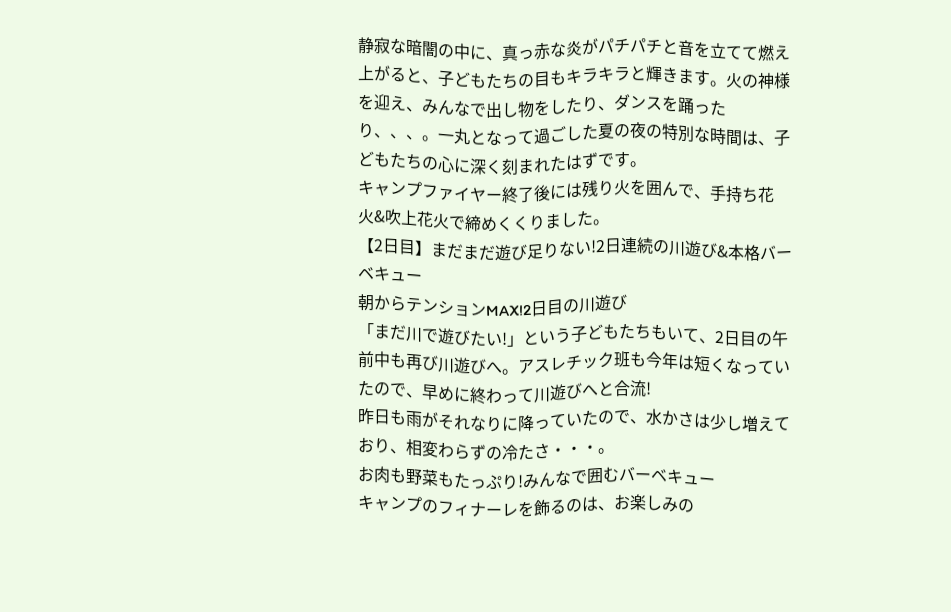静寂な暗闇の中に、真っ赤な炎がパチパチと音を立てて燃え上がると、子どもたちの目もキラキラと輝きます。火の神様を迎え、みんなで出し物をしたり、ダンスを踊ったり、、、。一丸となって過ごした夏の夜の特別な時間は、子どもたちの心に深く刻まれたはずです。
キャンプファイヤー終了後には残り火を囲んで、手持ち花火&吹上花火で締めくくりました。
【2日目】まだまだ遊び足りない!2日連続の川遊び&本格バーベキュー
朝からテンションMAX!2日目の川遊び
「まだ川で遊びたい!」という子どもたちもいて、2日目の午前中も再び川遊びへ。アスレチック班も今年は短くなっていたので、早めに終わって川遊びへと合流!
昨日も雨がそれなりに降っていたので、水かさは少し増えており、相変わらずの冷たさ・・・。
お肉も野菜もたっぷり!みんなで囲むバーベキュー
キャンプのフィナーレを飾るのは、お楽しみの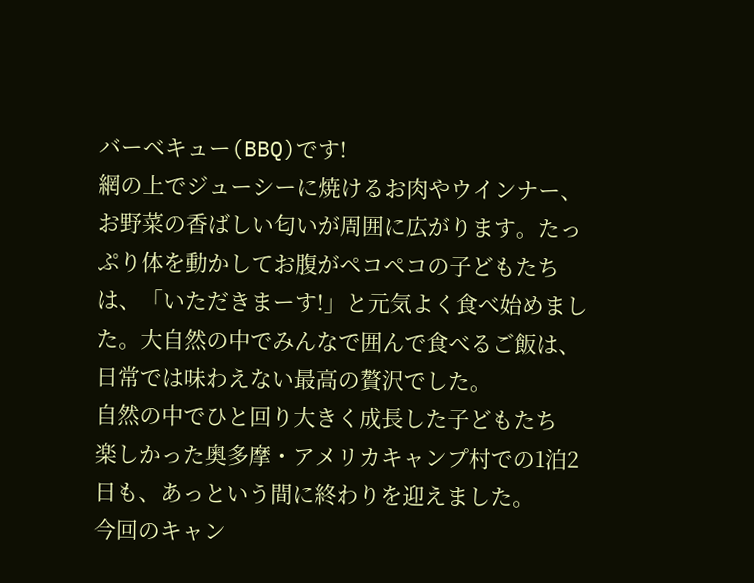バーベキュー(BBQ)です!
網の上でジューシーに焼けるお肉やウインナー、お野菜の香ばしい匂いが周囲に広がります。たっぷり体を動かしてお腹がペコペコの子どもたちは、「いただきまーす!」と元気よく食べ始めました。大自然の中でみんなで囲んで食べるご飯は、日常では味わえない最高の贅沢でした。
自然の中でひと回り大きく成長した子どもたち
楽しかった奥多摩・アメリカキャンプ村での1泊2日も、あっという間に終わりを迎えました。
今回のキャン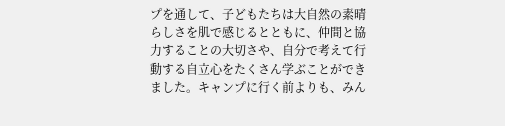プを通して、子どもたちは大自然の素晴らしさを肌で感じるとともに、仲間と協力することの大切さや、自分で考えて行動する自立心をたくさん学ぶことができました。キャンプに行く前よりも、みん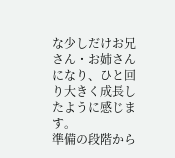な少しだけお兄さん・お姉さんになり、ひと回り大きく成長したように感じます。
準備の段階から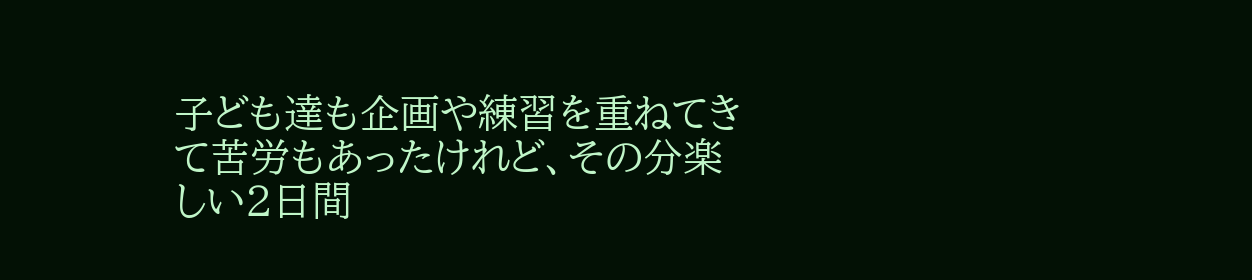子ども達も企画や練習を重ねてきて苦労もあったけれど、その分楽しい2日間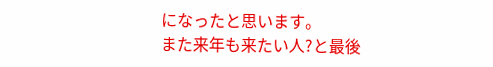になったと思います。
また来年も来たい人?と最後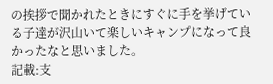の挨拶で聞かれたときにすぐに手を挙げている子達が沢山いて楽しいキャンプになって良かったなと思いました。
記載:支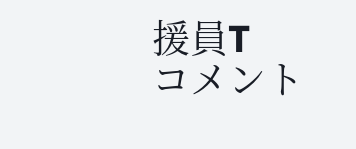援員T
コメント